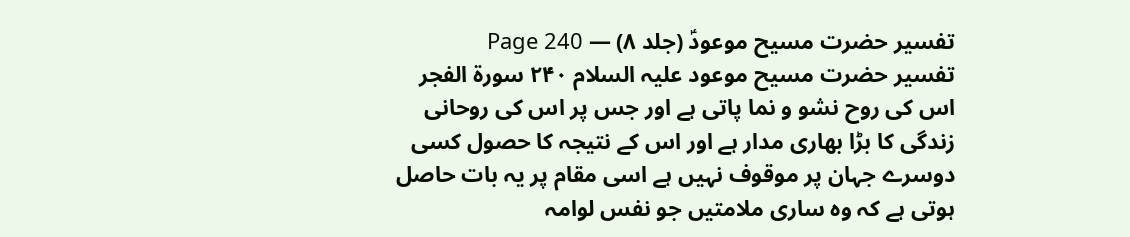تفسیر حضرت مسیح موعودؑ (جلد ۸) — Page 240
تفسیر حضرت مسیح موعود علیہ السلام ۲۴۰ سورة الفجر اس کی روح نشو و نما پاتی ہے اور جس پر اس کی روحانی زندگی کا بڑا بھاری مدار ہے اور اس کے نتیجہ کا حصول کسی دوسرے جہان پر موقوف نہیں ہے اسی مقام پر یہ بات حاصل ہوتی ہے کہ وہ ساری ملامتیں جو نفس لوامہ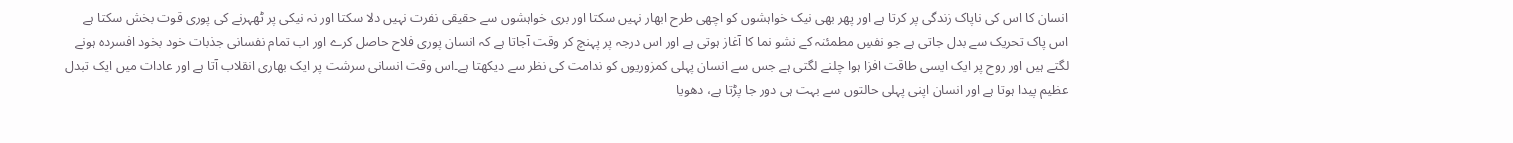انسان کا اس کی ناپاک زندگی پر کرتا ہے اور پھر بھی نیک خواہشوں کو اچھی طرح ابھار نہیں سکتا اور بری خواہشوں سے حقیقی نفرت نہیں دلا سکتا اور نہ نیکی پر ٹھہرنے کی پوری قوت بخش سکتا ہے اس پاک تحریک سے بدل جاتی ہے جو نفسِ مطمئنہ کے نشو نما کا آغاز ہوتی ہے اور اس درجہ پر پہنچ کر وقت آجاتا ہے کہ انسان پوری فلاح حاصل کرے اور اب تمام نفسانی جذبات خود بخود افسردہ ہونے لگتے ہیں اور روح پر ایک ایسی طاقت افزا ہوا چلنے لگتی ہے جس سے انسان پہلی کمزوریوں کو ندامت کی نظر سے دیکھتا ہے۔اس وقت انسانی سرشت پر ایک بھاری انقلاب آتا ہے اور عادات میں ایک تبدل عظیم پیدا ہوتا ہے اور انسان اپنی پہلی حالتوں سے بہت ہی دور جا پڑتا ہے، دھویا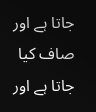جاتا ہے اور صاف کیا جاتا ہے اور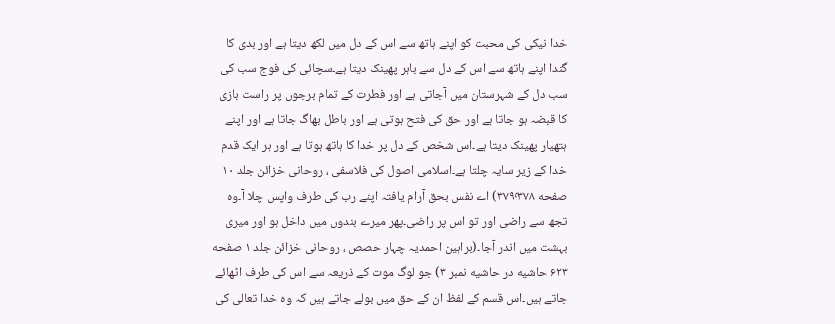خدا نیکی کی محبت کو اپنے ہاتھ سے اس کے دل میں لکھ دیتا ہے اور بدی کا گندا اپنے ہاتھ سے اس کے دل سے باہر پھینک دیتا ہے۔سچائی کی فوج سب کی سب دل کے شہرستان میں آجاتی ہے اور فطرت کے تمام برجوں پر راست بازی کا قبضہ ہو جاتا ہے اور حق کی فتح ہوتی ہے اور باطل بھاگ جاتا ہے اور اپنے ہتھیار پھینک دیتا ہے۔اس شخص کے دل پر خدا کا ہاتھ ہوتا ہے اور ہر ایک قدم خدا کے زیر سایہ چلتا ہے۔اسلامی اصول کی فلاسفی ، روحانی خزائن جلد ۱۰ صفحه ۳۷۹٬۳۷۸) اے نفس بحق آرام یافتہ اپنے رب کی طرف واپس چلا آ۔وہ تجھ سے راضی اور تو اس پر راضی۔پھر میرے بندوں میں داخل ہو اور میری بہشت میں اندر آجا۔(براہین احمدیہ چہار حصص ، روحانی خزائن جلد ۱ صفحه ۶۲۳ حاشیه در حاشیه نمبر ۳) جو لوگ موت کے ذریعہ سے اس کی طرف اٹھائے جاتے ہیں۔اس قسم کے لفظ ان کے حق میں بولے جاتے ہیں کہ وہ خدا تعالی کی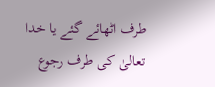طرف اٹھائے گئے یا خدا تعالیٰ کی طرف رجوع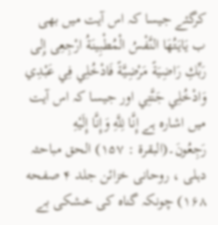کرگئے جیسا کہ اس آیت میں بھی ب يَايَتُهَا النَّفْسُ الْمُطْبِينَةُ ارْجِعِى إِلى رَبِّكِ رَاضِيَةً مَرْضِيَّةً فَادْخُلِي فِي عَبْدِي وَادْخُلِي جَنَّتِي اور جیسا کہ اس آیت میں اشارہ ہے إِنَّا لِلَّهِ وَإِنَّا إِلَيْهِ رَجِعُونَ۔(البقرة : ۱۵۷) الحق مباحثہ دہلی ، روحانی خزائن جلد ۴ صفحه ۱۶۸) چونکہ گناہ کی خشکی بے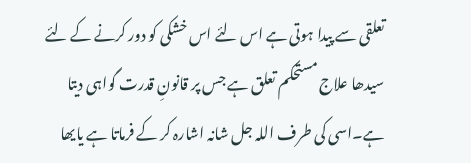تعلقی سے پیدا ہوتی ہے اس لئے اس خشکی کو دور کرنے کے لئے سیدھا علاج مستحکم تعلق ہے جس پر قانونِ قدرت گواہی دیتا ہے۔اسی کی طرف اللہ جل شانہ اشارہ کر کے فرماتا ہے یایھا